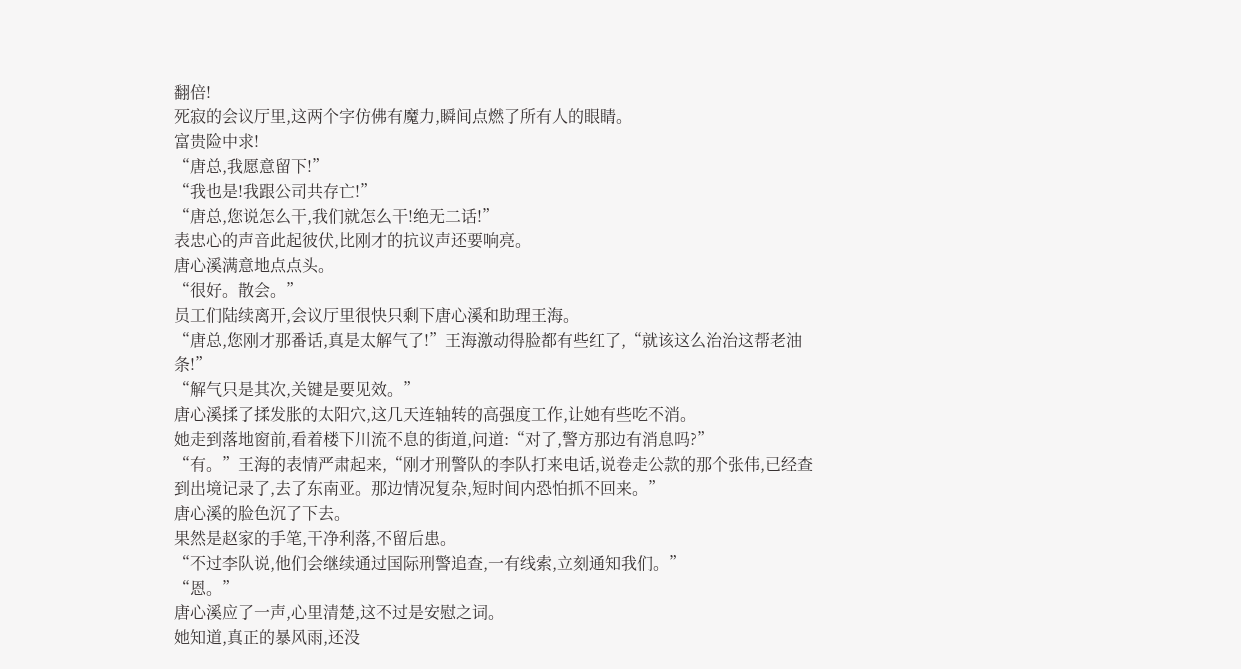翻倍!
死寂的会议厅里,这两个字仿佛有魔力,瞬间点燃了所有人的眼睛。
富贵险中求!
“唐总,我愿意留下!”
“我也是!我跟公司共存亡!”
“唐总,您说怎么干,我们就怎么干!绝无二话!”
表忠心的声音此起彼伏,比刚才的抗议声还要响亮。
唐心溪满意地点点头。
“很好。散会。”
员工们陆续离开,会议厅里很快只剩下唐心溪和助理王海。
“唐总,您刚才那番话,真是太解气了!”王海激动得脸都有些红了,“就该这么治治这帮老油条!”
“解气只是其次,关键是要见效。”
唐心溪揉了揉发胀的太阳穴,这几天连轴转的高强度工作,让她有些吃不消。
她走到落地窗前,看着楼下川流不息的街道,问道:“对了,警方那边有消息吗?”
“有。”王海的表情严肃起来,“刚才刑警队的李队打来电话,说卷走公款的那个张伟,已经查到出境记录了,去了东南亚。那边情况复杂,短时间内恐怕抓不回来。”
唐心溪的脸色沉了下去。
果然是赵家的手笔,干净利落,不留后患。
“不过李队说,他们会继续通过国际刑警追查,一有线索,立刻通知我们。”
“恩。”
唐心溪应了一声,心里清楚,这不过是安慰之词。
她知道,真正的暴风雨,还没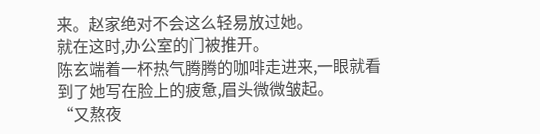来。赵家绝对不会这么轻易放过她。
就在这时,办公室的门被推开。
陈玄端着一杯热气腾腾的咖啡走进来,一眼就看到了她写在脸上的疲惫,眉头微微皱起。
“又熬夜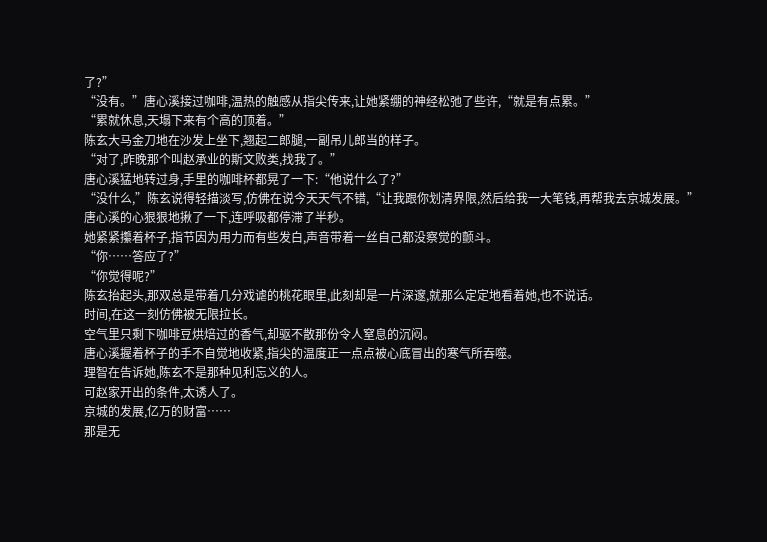了?”
“没有。”唐心溪接过咖啡,温热的触感从指尖传来,让她紧绷的神经松弛了些许,“就是有点累。”
“累就休息,天塌下来有个高的顶着。”
陈玄大马金刀地在沙发上坐下,翘起二郎腿,一副吊儿郎当的样子。
“对了,昨晚那个叫赵承业的斯文败类,找我了。”
唐心溪猛地转过身,手里的咖啡杯都晃了一下:“他说什么了?”
“没什么,”陈玄说得轻描淡写,仿佛在说今天天气不错,“让我跟你划清界限,然后给我一大笔钱,再帮我去京城发展。”
唐心溪的心狠狠地揪了一下,连呼吸都停滞了半秒。
她紧紧攥着杯子,指节因为用力而有些发白,声音带着一丝自己都没察觉的颤斗。
“你……答应了?”
“你觉得呢?”
陈玄抬起头,那双总是带着几分戏谑的桃花眼里,此刻却是一片深邃,就那么定定地看着她,也不说话。
时间,在这一刻仿佛被无限拉长。
空气里只剩下咖啡豆烘焙过的香气,却驱不散那份令人窒息的沉闷。
唐心溪握着杯子的手不自觉地收紧,指尖的温度正一点点被心底冒出的寒气所吞噬。
理智在告诉她,陈玄不是那种见利忘义的人。
可赵家开出的条件,太诱人了。
京城的发展,亿万的财富……
那是无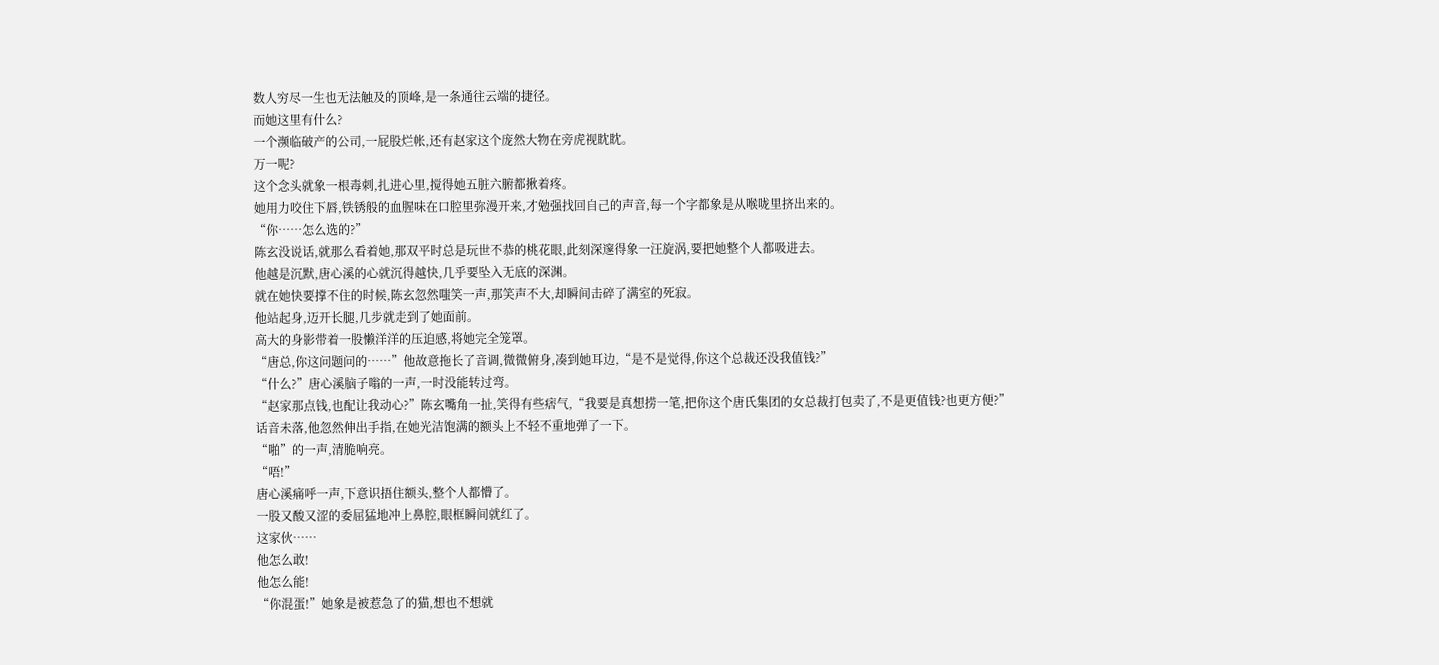数人穷尽一生也无法触及的顶峰,是一条通往云端的捷径。
而她这里有什么?
一个濒临破产的公司,一屁股烂帐,还有赵家这个庞然大物在旁虎视眈眈。
万一呢?
这个念头就象一根毒刺,扎进心里,搅得她五脏六腑都揪着疼。
她用力咬住下唇,铁锈般的血腥味在口腔里弥漫开来,才勉强找回自己的声音,每一个字都象是从喉咙里挤出来的。
“你……怎么选的?”
陈玄没说话,就那么看着她,那双平时总是玩世不恭的桃花眼,此刻深邃得象一汪旋涡,要把她整个人都吸进去。
他越是沉默,唐心溪的心就沉得越快,几乎要坠入无底的深渊。
就在她快要撑不住的时候,陈玄忽然嗤笑一声,那笑声不大,却瞬间击碎了满室的死寂。
他站起身,迈开长腿,几步就走到了她面前。
高大的身影带着一股懒洋洋的压迫感,将她完全笼罩。
“唐总,你这问题问的……”他故意拖长了音调,微微俯身,凑到她耳边,“是不是觉得,你这个总裁还没我值钱?”
“什么?”唐心溪脑子嗡的一声,一时没能转过弯。
“赵家那点钱,也配让我动心?”陈玄嘴角一扯,笑得有些痞气,“我要是真想捞一笔,把你这个唐氏集团的女总裁打包卖了,不是更值钱?也更方便?”
话音未落,他忽然伸出手指,在她光洁饱满的额头上不轻不重地弹了一下。
“啪”的一声,清脆响亮。
“唔!”
唐心溪痛呼一声,下意识捂住额头,整个人都懵了。
一股又酸又涩的委屈猛地冲上鼻腔,眼框瞬间就红了。
这家伙……
他怎么敢!
他怎么能!
“你混蛋!”她象是被惹急了的猫,想也不想就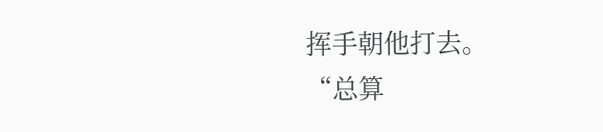挥手朝他打去。
“总算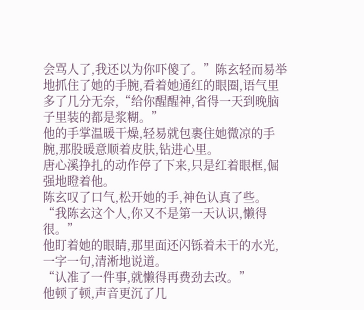会骂人了,我还以为你吓傻了。”陈玄轻而易举地抓住了她的手腕,看着她通红的眼圈,语气里多了几分无奈,“给你醒醒神,省得一天到晚脑子里装的都是浆糊。”
他的手掌温暖干燥,轻易就包裹住她微凉的手腕,那股暖意顺着皮肤,钻进心里。
唐心溪挣扎的动作停了下来,只是红着眼框,倔强地瞪着他。
陈玄叹了口气,松开她的手,神色认真了些。
“我陈玄这个人,你又不是第一天认识,懒得很。”
他盯着她的眼睛,那里面还闪铄着未干的水光,一字一句,清淅地说道。
“认准了一件事,就懒得再费劲去改。”
他顿了顿,声音更沉了几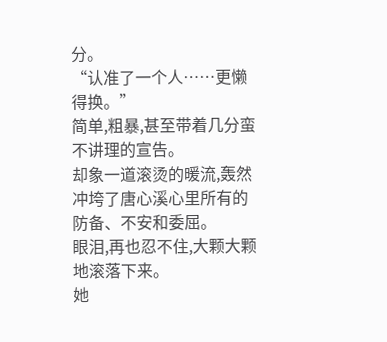分。
“认准了一个人……更懒得换。”
简单,粗暴,甚至带着几分蛮不讲理的宣告。
却象一道滚烫的暖流,轰然冲垮了唐心溪心里所有的防备、不安和委屈。
眼泪,再也忍不住,大颗大颗地滚落下来。
她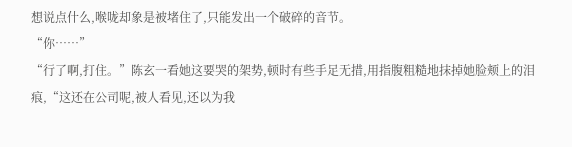想说点什么,喉咙却象是被堵住了,只能发出一个破碎的音节。
“你……”
“行了啊,打住。”陈玄一看她这要哭的架势,顿时有些手足无措,用指腹粗糙地抹掉她脸颊上的泪痕,“这还在公司呢,被人看见,还以为我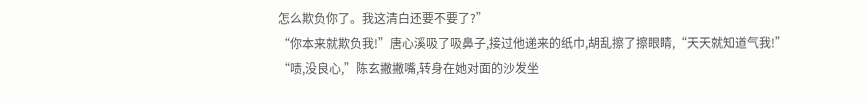怎么欺负你了。我这清白还要不要了?”
“你本来就欺负我!”唐心溪吸了吸鼻子,接过他递来的纸巾,胡乱擦了擦眼睛,“天天就知道气我!”
“啧,没良心,”陈玄撇撇嘴,转身在她对面的沙发坐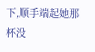下,顺手端起她那杯没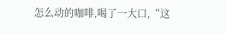怎么动的咖啡,喝了一大口,“这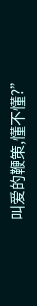叫爱的鞭策,懂不懂?”